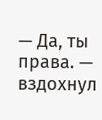— Да, ты права. — вздохнул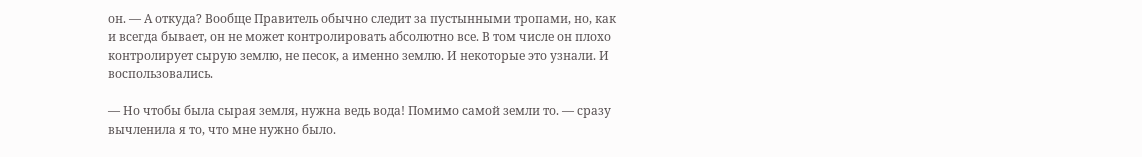он. — А откуда? Вообще Правитель обычно следит за пустынными тропами, но, как и всегда бывает, он не может контролировать абсолютно все. В том числе он плохо контролирует сырую землю, не песок, а именно землю. И некоторые это узнали. И воспользовались.

— Но чтобы была сырая земля, нужна ведь вода! Помимо самой земли то. — сразу вычленила я то, что мне нужно было.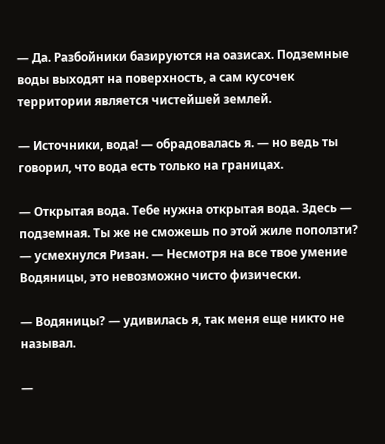— Да. Разбойники базируются на оазисах. Подземные воды выходят на поверхность, а сам кусочек территории является чистейшей землей.

— Источники, вода! — обрадовалась я. — но ведь ты говорил, что вода есть только на границах.

— Открытая вода. Тебе нужна открытая вода. Здесь — подземная. Ты же не сможешь по этой жиле поползти? — усмехнулся Ризан. — Несмотря на все твое умение Водяницы, это невозможно чисто физически.

— Водяницы? — удивилась я, так меня еще никто не называл.

—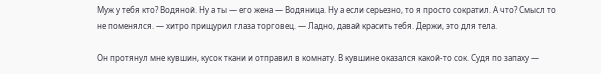Муж у тебя кто? Водяной. Ну а ты — его жена — Водяница. Ну а если серьезно, то я просто сократил. А что? Смысл то не поменялся. — хитро прищурил глаза торговец. — Ладно, давай красить тебя. Держи, это для тела.

Он протянул мне кувшин, кусок ткани и отправил в комнату. В кувшине оказался какой-то сок. Судя по запаху —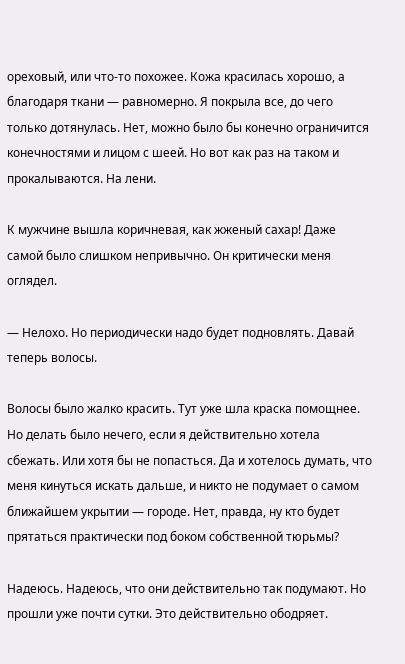ореховый, или что-то похожее. Кожа красилась хорошо, а благодаря ткани — равномерно. Я покрыла все, до чего только дотянулась. Нет, можно было бы конечно ограничится конечностями и лицом с шеей. Но вот как раз на таком и прокалываются. На лени.

К мужчине вышла коричневая, как жженый сахар! Даже самой было слишком непривычно. Он критически меня оглядел.

— Нелохо. Но периодически надо будет подновлять. Давай теперь волосы.

Волосы было жалко красить. Тут уже шла краска помощнее. Но делать было нечего, если я действительно хотела сбежать. Или хотя бы не попасться. Да и хотелось думать, что меня кинуться искать дальше, и никто не подумает о самом ближайшем укрытии — городе. Нет, правда, ну кто будет прятаться практически под боком собственной тюрьмы?

Надеюсь. Надеюсь, что они действительно так подумают. Но прошли уже почти сутки. Это действительно ободряет.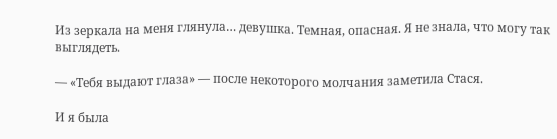Из зеркала на меня глянула… девушка. Темная, опасная. Я не знала, что могу так выглядеть.

— «Тебя выдают глаза» — после некоторого молчания заметила Стася.

И я была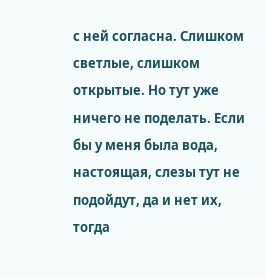с ней согласна. Слишком светлые, слишком открытые. Но тут уже ничего не поделать. Если бы у меня была вода, настоящая, слезы тут не подойдут, да и нет их, тогда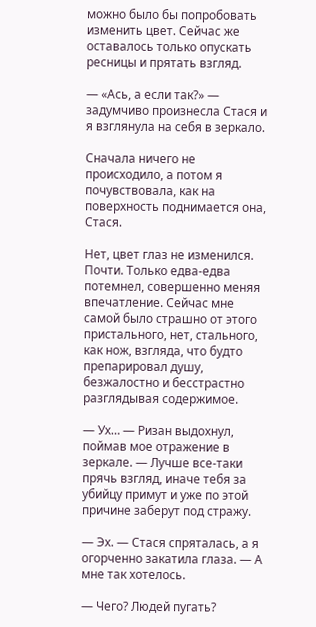можно было бы попробовать изменить цвет. Сейчас же оставалось только опускать ресницы и прятать взгляд.

— «Ась, а если так?» — задумчиво произнесла Стася и я взглянула на себя в зеркало.

Сначала ничего не происходило, а потом я почувствовала, как на поверхность поднимается она, Стася.

Нет, цвет глаз не изменился. Почти. Только едва-едва потемнел, совершенно меняя впечатление. Сейчас мне самой было страшно от этого пристального, нет, стального, как нож, взгляда, что будто препарировал душу, безжалостно и бесстрастно разглядывая содержимое.

— Ух… — Ризан выдохнул, поймав мое отражение в зеркале. — Лучше все-таки прячь взгляд, иначе тебя за убийцу примут и уже по этой причине заберут под стражу.

— Эх. — Стася спряталась, а я огорченно закатила глаза. — А мне так хотелось.

— Чего? Людей пугать?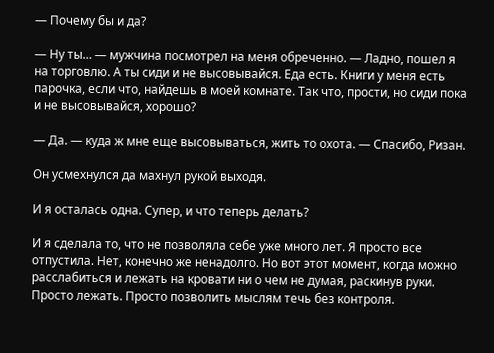— Почему бы и да?

— Ну ты… — мужчина посмотрел на меня обреченно. — Ладно, пошел я на торговлю. А ты сиди и не высовывайся. Еда есть. Книги у меня есть парочка, если что, найдешь в моей комнате. Так что, прости, но сиди пока и не высовывайся, хорошо?

— Да. — куда ж мне еще высовываться, жить то охота. — Спасибо, Ризан.

Он усмехнулся да махнул рукой выходя.

И я осталась одна. Супер, и что теперь делать?

И я сделала то, что не позволяла себе уже много лет. Я просто все отпустила. Нет, конечно же ненадолго. Но вот этот момент, когда можно расслабиться и лежать на кровати ни о чем не думая, раскинув руки. Просто лежать. Просто позволить мыслям течь без контроля.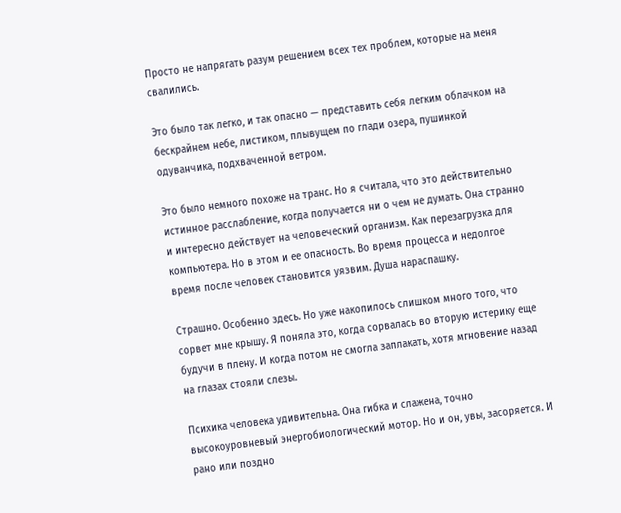Просто не напрягать разум решением всех тех проблем, которые на меня свалились.

Это было так легко, и так опасно — представить себя легким облачком на бескрайнем небе, листиком, плывущем по глади озера, пушинкой одуванчика, подхваченной ветром.

Это было немного похоже на транс. Но я считала, что это действительно истинное расслабление, когда получается ни о чем не думать. Она странно и интересно действует на человеческий организм. Как перезагрузка для компьютера. Но в этом и ее опасность. Во время процесса и недолгое время после человек становится уязвим. Душа нараспашку.

Страшно. Особенно здесь. Но уже накопилось слишком много того, что сорвет мне крышу. Я поняла это, когда сорвалась во вторую истерику еще будучи в плену. И когда потом не смогла заплакать, хотя мгновение назад на глазах стояли слезы.

Психика человека удивительна. Она гибка и слажена, точно высокоуровневый энергобиологический мотор. Но и он, увы, засоряется. И рано или поздно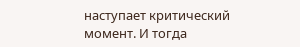наступает критический момент. И тогда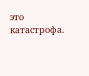это катастрофа.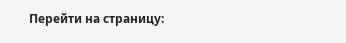Перейти на страницу: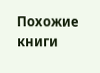Похожие книги